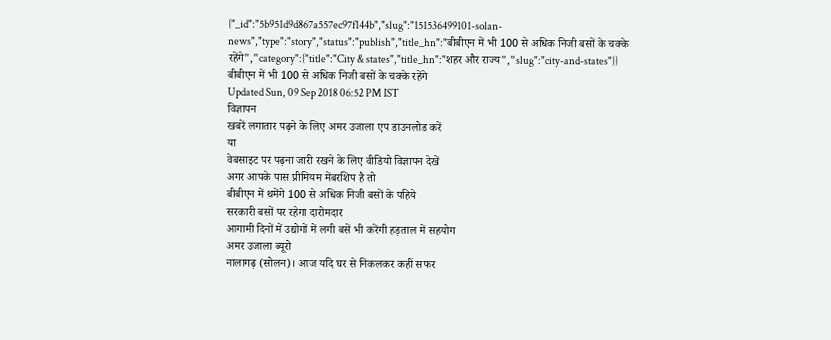{"_id":"5b951d9d867a557ec97f144b","slug":"151536499101-solan-news","type":"story","status":"publish","title_hn":"बीबीएन में भी 100 से अधिक निजी बसों के चक्के रहेंगे","category":{"title":"City & states","title_hn":"शहर और राज्य","slug":"city-and-states"}}
बीबीएन में भी 100 से अधिक निजी बसों के चक्के रहेंगे
Updated Sun, 09 Sep 2018 06:52 PM IST
विज्ञापन
खबरें लगातार पढ़ने के लिए अमर उजाला एप डाउनलोड करें
या
वेबसाइट पर पढ़ना जारी रखने के लिए वीडियो विज्ञापन देखें
अगर आपके पास प्रीमियम मेंबरशिप है तो
बीबीएन में थमेंगे 100 से अधिक निजी बसों के पहिये
सरकारी बसों पर रहेगा दारोमदार
आगामी दिनों में उद्योगों में लगी बसें भी करेंगी हड़ताल में सहयोग
अमर उजाला ब्यूरो
नालागढ़ (सोलन)। आज यदि घर से निकलकर कहीं सफर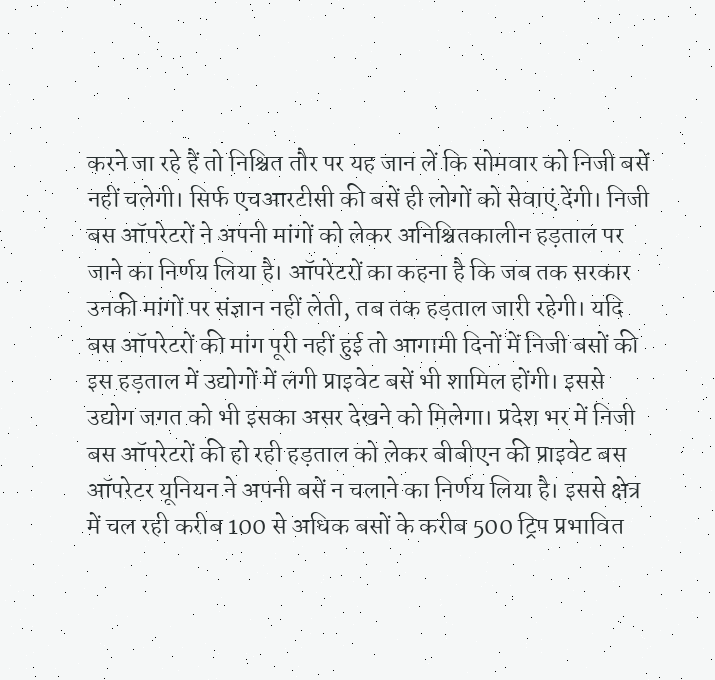करने जा रहे हैं तो निश्चित तौर पर यह जान लें कि सोमवार को निजी बसें नहीं चलेगी। सिर्फ एचआरटीसी की बसें ही लोगों को सेवाएं देंगी। निजी बस ऑपरेटरों ने अपनी मांगों को लेकर अनिश्चितकालीन हड़ताल पर जाने का निर्णय लिया है। ऑपरेटरों का कहना है कि जब तक सरकार उनकी मांगों पर संज्ञान नहीं लेती, तब तक हड़ताल जारी रहेगी। यदि बस ऑपरेटरों की मांग पूरी नहीं हुई तो आगामी दिनों में निजी बसों की इस हड़ताल में उद्योगों में लगी प्राइवेट बसें भी शामिल होंगी। इससे उद्योग जगत को भी इसका असर देखने को मिलेगा। प्रदेश भर में निजी बस ऑपरेटरों की हो रही हड़ताल को लेकर बीबीएन की प्राइवेट बस ऑपरेटर यूनियन ने अपनी बसें न चलाने का निर्णय लिया है। इससे क्षेत्र में चल रही करीब 100 से अधिक बसों के करीब 500 ट्रिप प्रभावित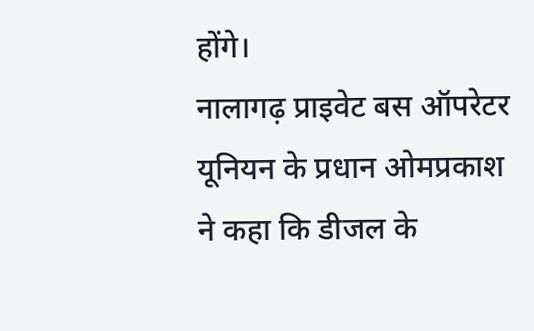होंगे।
नालागढ़ प्राइवेट बस ऑपरेटर यूनियन के प्रधान ओमप्रकाश ने कहा कि डीजल के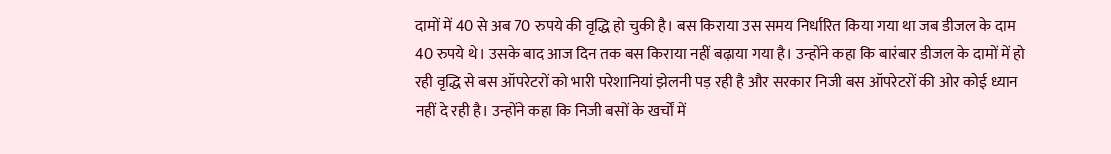दामों में 40 से अब 70 रुपये की वृद्धि हो चुकी है। बस किराया उस समय निर्धारित किया गया था जब डीजल के दाम 40 रुपये थे। उसके बाद आज दिन तक बस किराया नहीं बढ़ाया गया है। उन्होंने कहा कि बारंबार डीजल के दामों में हो रही वृद्धि से बस ऑपरेटरों को भारी परेशानियां झेलनी पड़ रही है और सरकार निजी बस ऑपरेटरों की ओर कोई ध्यान नहीं दे रही है। उन्होंने कहा कि निजी बसों के खर्चों में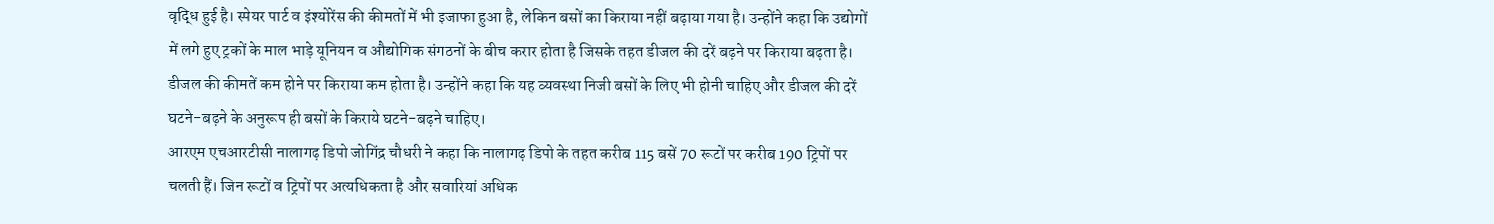वृद्धि हुई है। स्पेयर पार्ट व इंश्योरेंस की कीमतों में भी इजाफा हुआ है, लेकिन बसों का किराया नहीं बढ़ाया गया है। उन्होंने कहा कि उद्योगों में लगे हुए ट्रकों के माल भाड़े यूनियन व औद्योगिक संगठनों के बीच करार होता है जिसके तहत डीजल की दरें बढ़ने पर किराया बढ़ता है। डीजल की कीमतें कम होने पर किराया कम होता है। उन्होंने कहा कि यह व्यवस्था निजी बसों के लिए भी होनी चाहिए और डीजल की दरें घटने-बढ़ने के अनुरूप ही बसों के किराये घटने-बढ़ने चाहिए।
आरएम एचआरटीसी नालागढ़ डिपो जोगिंद्र चौधरी ने कहा कि नालागढ़ डिपो के तहत करीब 115 बसें 70 रूटों पर करीब 190 ट्रिपों पर चलती हैं। जिन रूटों व ट्रिपों पर अत्यधिकता है और सवारियां अधिक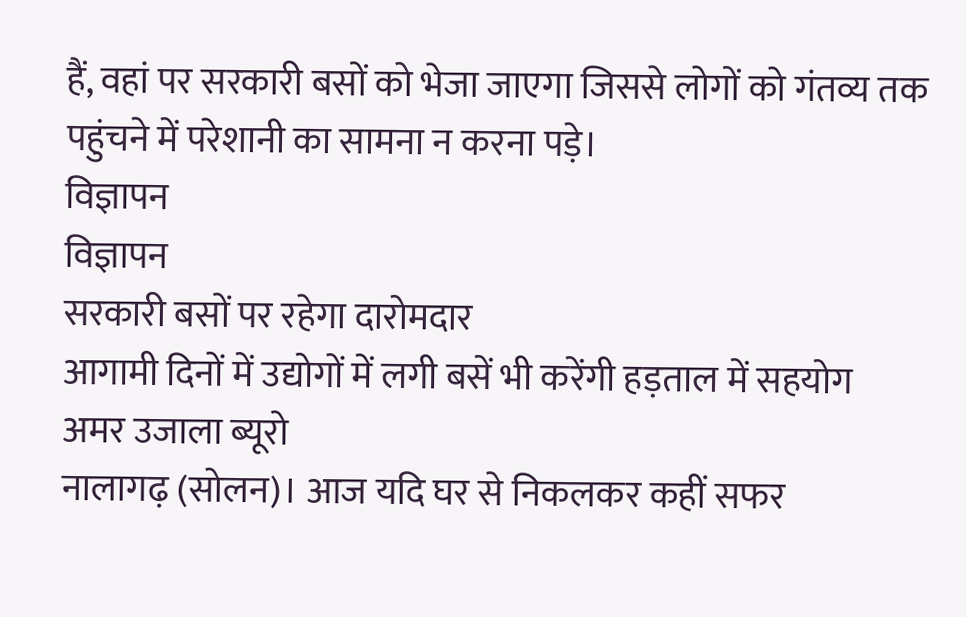हैं, वहां पर सरकारी बसों को भेजा जाएगा जिससे लोगों को गंतव्य तक पहुंचने में परेशानी का सामना न करना पड़े।
विज्ञापन
विज्ञापन
सरकारी बसों पर रहेगा दारोमदार
आगामी दिनों में उद्योगों में लगी बसें भी करेंगी हड़ताल में सहयोग
अमर उजाला ब्यूरो
नालागढ़ (सोलन)। आज यदि घर से निकलकर कहीं सफर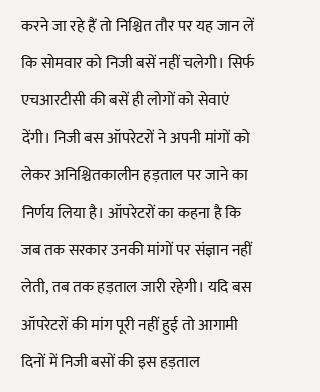करने जा रहे हैं तो निश्चित तौर पर यह जान लें कि सोमवार को निजी बसें नहीं चलेगी। सिर्फ एचआरटीसी की बसें ही लोगों को सेवाएं देंगी। निजी बस ऑपरेटरों ने अपनी मांगों को लेकर अनिश्चितकालीन हड़ताल पर जाने का निर्णय लिया है। ऑपरेटरों का कहना है कि जब तक सरकार उनकी मांगों पर संज्ञान नहीं लेती, तब तक हड़ताल जारी रहेगी। यदि बस ऑपरेटरों की मांग पूरी नहीं हुई तो आगामी दिनों में निजी बसों की इस हड़ताल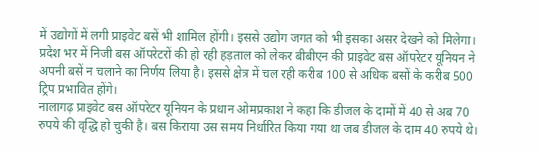में उद्योगों में लगी प्राइवेट बसें भी शामिल होंगी। इससे उद्योग जगत को भी इसका असर देखने को मिलेगा। प्रदेश भर में निजी बस ऑपरेटरों की हो रही हड़ताल को लेकर बीबीएन की प्राइवेट बस ऑपरेटर यूनियन ने अपनी बसें न चलाने का निर्णय लिया है। इससे क्षेत्र में चल रही करीब 100 से अधिक बसों के करीब 500 ट्रिप प्रभावित होंगे।
नालागढ़ प्राइवेट बस ऑपरेटर यूनियन के प्रधान ओमप्रकाश ने कहा कि डीजल के दामों में 40 से अब 70 रुपये की वृद्धि हो चुकी है। बस किराया उस समय निर्धारित किया गया था जब डीजल के दाम 40 रुपये थे।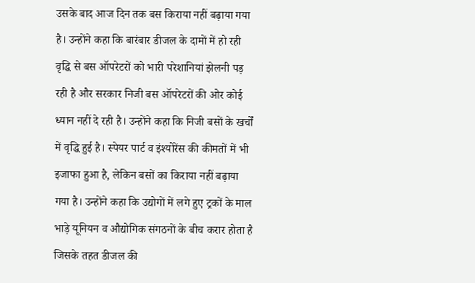उसके बाद आज दिन तक बस किराया नहीं बढ़ाया गया है। उन्होंने कहा कि बारंबार डीजल के दामों में हो रही वृद्धि से बस ऑपरेटरों को भारी परेशानियां झेलनी पड़ रही है और सरकार निजी बस ऑपरेटरों की ओर कोई ध्यान नहीं दे रही है। उन्होंने कहा कि निजी बसों के खर्चों में वृद्धि हुई है। स्पेयर पार्ट व इंश्योरेंस की कीमतों में भी इजाफा हुआ है, लेकिन बसों का किराया नहीं बढ़ाया गया है। उन्होंने कहा कि उद्योगों में लगे हुए ट्रकों के माल भाड़े यूनियन व औद्योगिक संगठनों के बीच करार होता है जिसके तहत डीजल की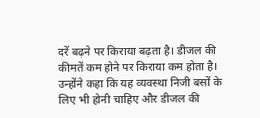दरें बढ़ने पर किराया बढ़ता है। डीजल की कीमतें कम होने पर किराया कम होता है। उन्होंने कहा कि यह व्यवस्था निजी बसों के लिए भी होनी चाहिए और डीजल की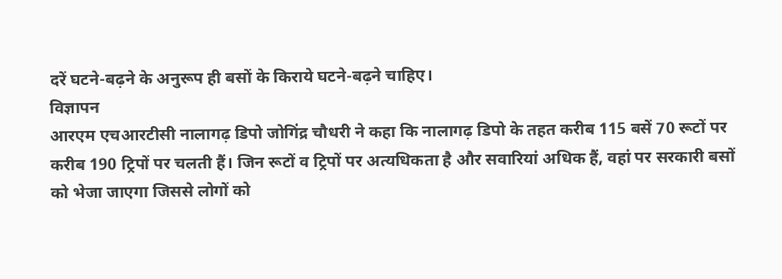दरें घटने-बढ़ने के अनुरूप ही बसों के किराये घटने-बढ़ने चाहिए।
विज्ञापन
आरएम एचआरटीसी नालागढ़ डिपो जोगिंद्र चौधरी ने कहा कि नालागढ़ डिपो के तहत करीब 115 बसें 70 रूटों पर करीब 190 ट्रिपों पर चलती हैं। जिन रूटों व ट्रिपों पर अत्यधिकता है और सवारियां अधिक हैं, वहां पर सरकारी बसों को भेजा जाएगा जिससे लोगों को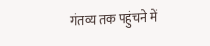गंतव्य तक पहुंचने में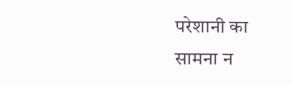परेशानी का सामना न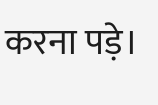करना पड़े।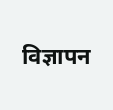विज्ञापन